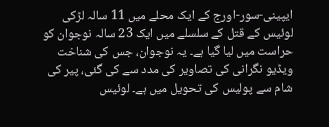ایپینی-سور-اورج کے ایک محلے میں 11 سالہ لڑکی لوئیس کے قتل کے سلسلے میں ایک 23 سالہ نوجوان کو حراست میں لیا گیا ہے۔ یہ نوجوان، جس کی شناخت ویڈیو نگرانی کی تصاویر کی مدد سے کی گئی، پیر کی شام سے پولیس کی تحویل میں ہے۔ لوئیس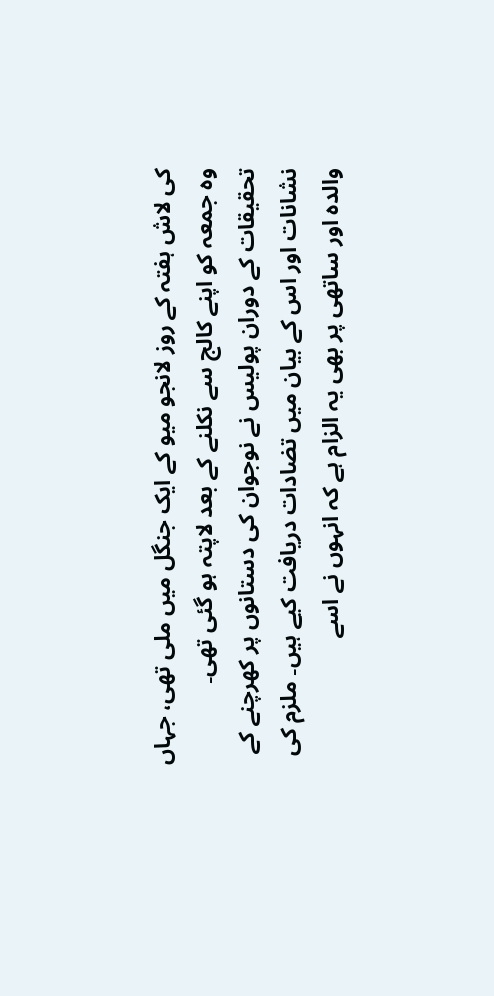کی لاش ہفتہ کے روز لانجو میو کے ایک جنگل میں ملی تھی، جہاں وہ جمعہ کو اپنے کالج سے نکلنے کے بعد لاپتہ ہو گئی تھی۔
تحقیقات کے دوران پولیس نے نوجوان کی دستانوں پر کھرچنے کے نشانات اور اس کے بیان میں تضادات دریافت کیے ہیں۔ ملزم کی والدہ اور ساتھی پر بھی یہ الزام ہے کہ انہوں نے اسے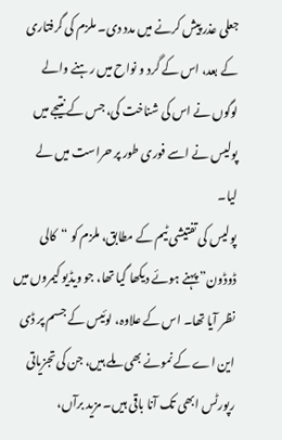جعلی عذر پیش کرنے میں مدد دی۔ ملزم کی گرفتاری کے بعد، اس کے گرد و نواح میں رہنے والے لوگوں نے اس کی شناخت کی، جس کے نتیجے میں پولیس نے اسے فوری طور پر حراست میں لے لیا۔
پولیس کی تفتیشی ٹیم کے مطابق، ملزم کو “کالی ڈوڈون” پہنے ہوئے دیکھا گیا تھا، جو ویڈیو کیمروں میں نظر آیا تھا۔ اس کے علاوہ، لوئیس کے جسم پر ڈی این اے کے نمونے بھی ملے ہیں، جن کی تجزیاتی رپورٹس ابھی تک آنا باقی ہیں۔ مزید برآں،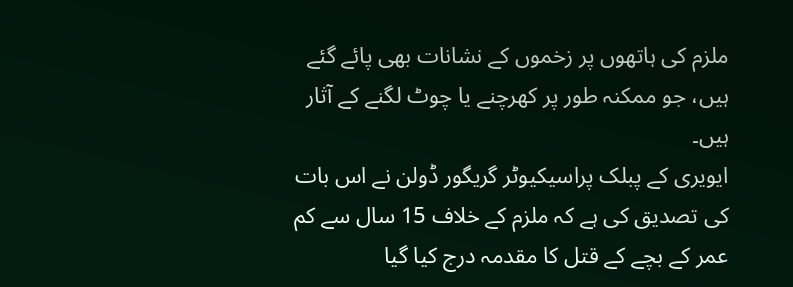ملزم کی ہاتھوں پر زخموں کے نشانات بھی پائے گئے ہیں، جو ممکنہ طور پر کھرچنے یا چوٹ لگنے کے آثار ہیں۔
ایویری کے پبلک پراسیکیوٹر گریگور ڈولن نے اس بات کی تصدیق کی ہے کہ ملزم کے خلاف 15 سال سے کم عمر کے بچے کے قتل کا مقدمہ درج کیا گیا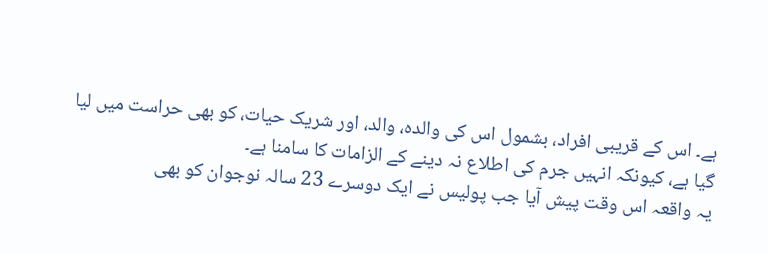ہے۔ اس کے قریبی افراد، بشمول اس کی والدہ، والد، اور شریک حیات، کو بھی حراست میں لیا گیا ہے، کیونکہ انہیں جرم کی اطلاع نہ دینے کے الزامات کا سامنا ہے۔
یہ واقعہ اس وقت پیش آیا جب پولیس نے ایک دوسرے 23 سالہ نوجوان کو بھی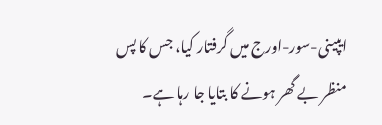ایپینی-سور-اورج میں گرفتار کیا، جس کا پس منظر بے گھر ہونے کا بتایا جا رہا ہے۔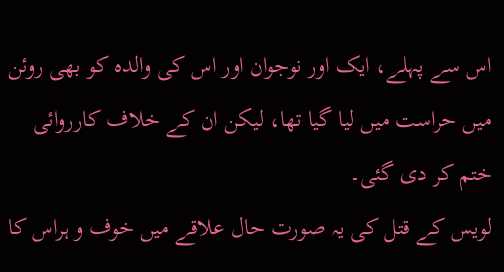اس سے پہلے، ایک اور نوجوان اور اس کی والدہ کو بھی روئن میں حراست میں لیا گیا تھا، لیکن ان کے خلاف کارروائی ختم کر دی گئی۔
لویس کے قتل کی یہ صورت حال علاقے میں خوف و ہراس کا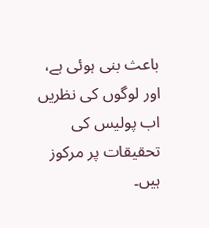باعث بنی ہوئی ہے، اور لوگوں کی نظریں اب پولیس کی تحقیقات پر مرکوز ہیں۔